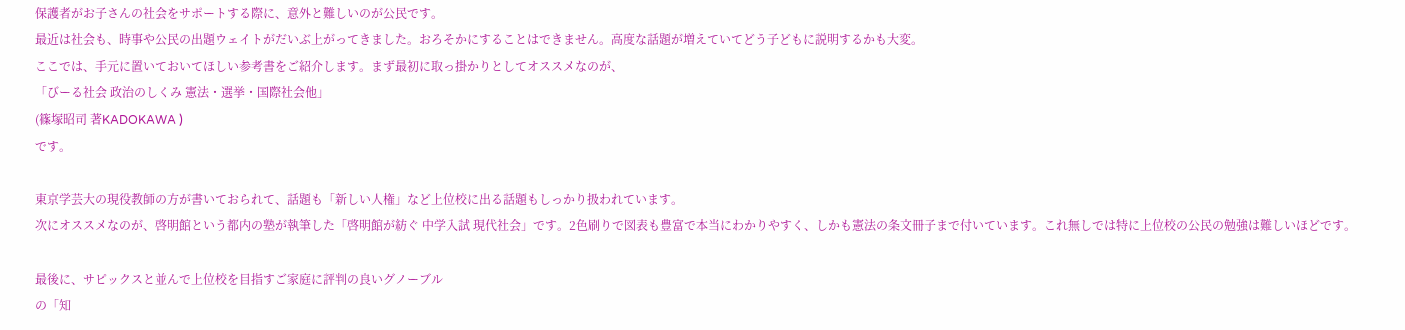保護者がお子さんの社会をサポートする際に、意外と難しいのが公民です。
最近は社会も、時事や公民の出題ウェイトがだいぶ上がってきました。おろそかにすることはできません。高度な話題が増えていてどう子どもに説明するかも大変。
ここでは、手元に置いておいてほしい参考書をご紹介します。まず最初に取っ掛かりとしてオススメなのが、
「びーる社会 政治のしくみ 憲法・選挙・国際社会他」
(篠塚昭司 著KADOKAWA )
です。

東京学芸大の現役教師の方が書いておられて、話題も「新しい人権」など上位校に出る話題もしっかり扱われています。
次にオススメなのが、啓明館という都内の塾が執筆した「啓明館が紡ぐ 中学入試 現代社会」です。2色刷りで図表も豊富で本当にわかりやすく、しかも憲法の条文冊子まで付いています。これ無しでは特に上位校の公民の勉強は難しいほどです。

最後に、サピックスと並んで上位校を目指すご家庭に評判の良いグノーブル
の「知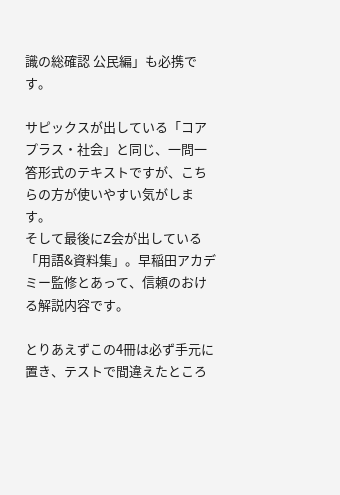識の総確認 公民編」も必携です。

サピックスが出している「コアプラス・社会」と同じ、一問一答形式のテキストですが、こちらの方が使いやすい気がします。
そして最後にZ会が出している「用語&資料集」。早稲田アカデミー監修とあって、信頼のおける解説内容です。

とりあえずこの4冊は必ず手元に置き、テストで間違えたところ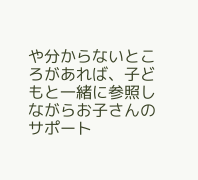や分からないところがあれば、子どもと一緒に参照しながらお子さんのサポート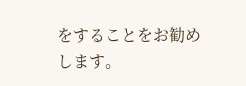をすることをお勧めします。